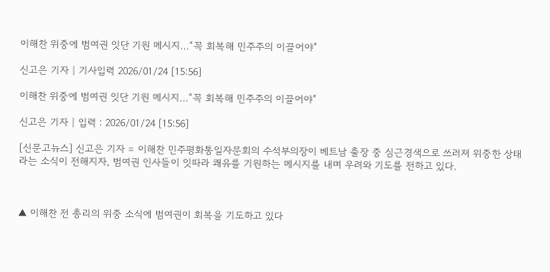이해찬 위중에 범여권 잇단 기원 메시지…“꼭 회복해 민주주의 이끌어야”

신고은 기자 | 기사입력 2026/01/24 [15:56]

이해찬 위중에 범여권 잇단 기원 메시지…“꼭 회복해 민주주의 이끌어야”

신고은 기자 | 입력 : 2026/01/24 [15:56]

[신문고뉴스] 신고은 기자 = 이해찬 민주평화통일자문회의 수석부의장이 베트남 출장 중 심근경색으로 쓰러져 위중한 상태라는 소식이 전해지자, 범여권 인사들이 잇따라 쾌유를 기원하는 메시지를 내며 우려와 기도를 전하고 있다.



▲ 이해찬 전 총리의 위중 소식에 범여권이 회복을 기도하고 있다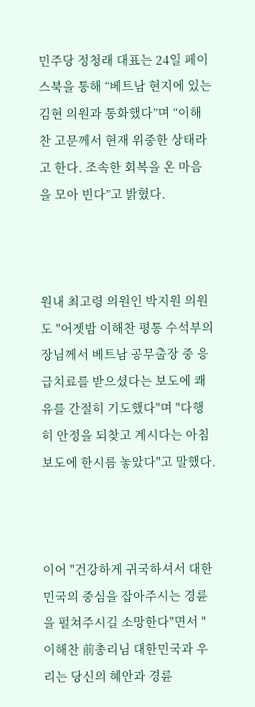민주당 정청래 대표는 24일 페이스북을 통해 “베트남 현지에 있는 김현 의원과 통화했다”며 “이해찬 고문께서 현재 위중한 상태라고 한다. 조속한 회복을 온 마음을 모아 빈다”고 밝혔다.



원내 최고령 의원인 박지원 의원도 "어젯밤 이해찬 평통 수석부의장님께서 베트남 공무출장 중 응급치료를 받으셨다는 보도에 쾌유를 간절히 기도했다"며 "다행히 안정을 되찾고 계시다는 아침 보도에 한시름 놓았다"고 말했다.



이어 "건강하게 귀국하셔서 대한민국의 중심을 잡아주시는 경륜을 펄쳐주시길 소망한다"면서 "이해찬 前총리님 대한민국과 우리는 당신의 혜안과 경륜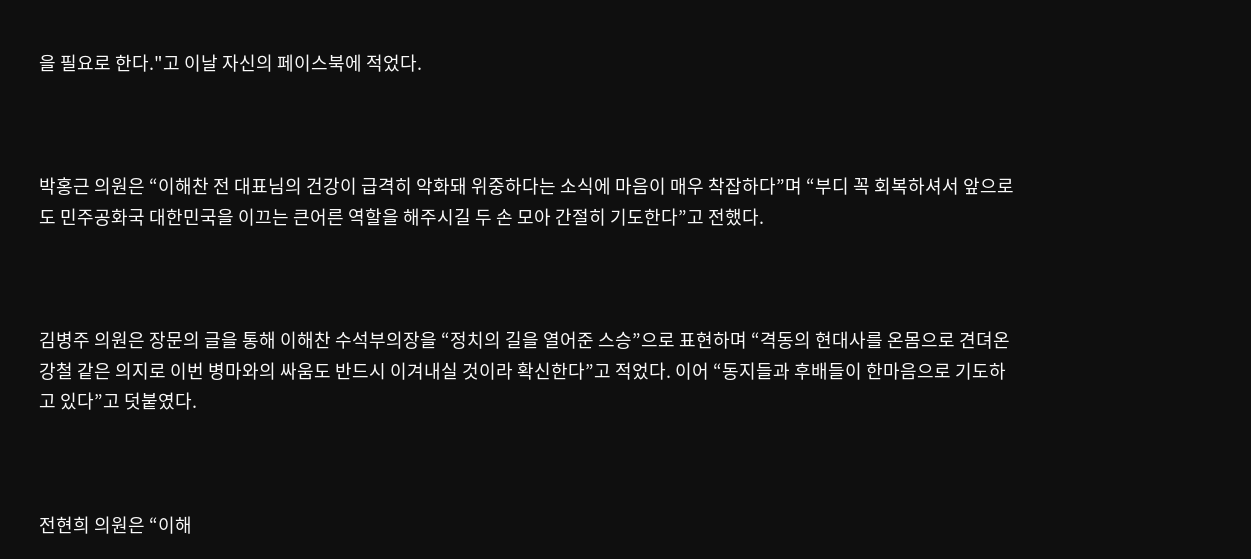을 필요로 한다."고 이날 자신의 페이스북에 적었다.



박홍근 의원은 “이해찬 전 대표님의 건강이 급격히 악화돼 위중하다는 소식에 마음이 매우 착잡하다”며 “부디 꼭 회복하셔서 앞으로도 민주공화국 대한민국을 이끄는 큰어른 역할을 해주시길 두 손 모아 간절히 기도한다”고 전했다.



김병주 의원은 장문의 글을 통해 이해찬 수석부의장을 “정치의 길을 열어준 스승”으로 표현하며 “격동의 현대사를 온몸으로 견뎌온 강철 같은 의지로 이번 병마와의 싸움도 반드시 이겨내실 것이라 확신한다”고 적었다. 이어 “동지들과 후배들이 한마음으로 기도하고 있다”고 덧붙였다.



전현희 의원은 “이해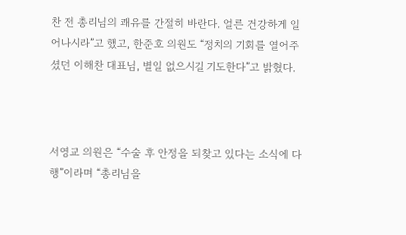찬 전 총리님의 쾌유를 간절히 바란다. 얼른 건강하게 일어나시라”고 했고, 한준호 의원도 “정치의 기회를 열어주셨던 이해찬 대표님, 별일 없으시길 기도한다”고 밝혔다.



서영교 의원은 “수술 후 안정을 되찾고 있다는 소식에 다행”이라며 “총리님을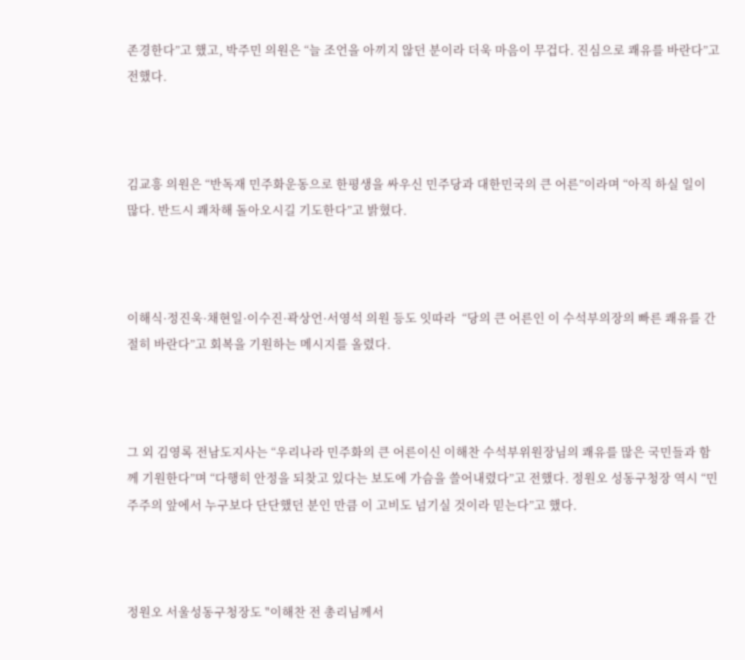존경한다”고 했고, 박주민 의원은 “늘 조언을 아끼지 않던 분이라 더욱 마음이 무겁다. 진심으로 쾌유를 바란다”고 전했다.



김교흥 의원은 “반독재 민주화운동으로 한평생을 싸우신 민주당과 대한민국의 큰 어른”이라며 “아직 하실 일이 많다. 반드시 쾌차해 돌아오시길 기도한다”고 밝혔다.



이해식·정진욱·채현일·이수진·곽상언·서영석 의원 등도 잇따라  “당의 큰 어른인 이 수석부의장의 빠른 쾌유를 간절히 바란다”고 회복을 기원하는 메시지를 올렸다.



그 외 김영록 전남도지사는 “우리나라 민주화의 큰 어른이신 이해찬 수석부위원장님의 쾌유를 많은 국민들과 함께 기원한다”며 “다행히 안정을 되찾고 있다는 보도에 가슴을 쓸어내렸다”고 전했다. 정원오 성동구청장 역시 “민주주의 앞에서 누구보다 단단했던 분인 만큼 이 고비도 넘기실 것이라 믿는다”고 했다.



정원오 서울성동구청장도 "이해찬 전 총리님께서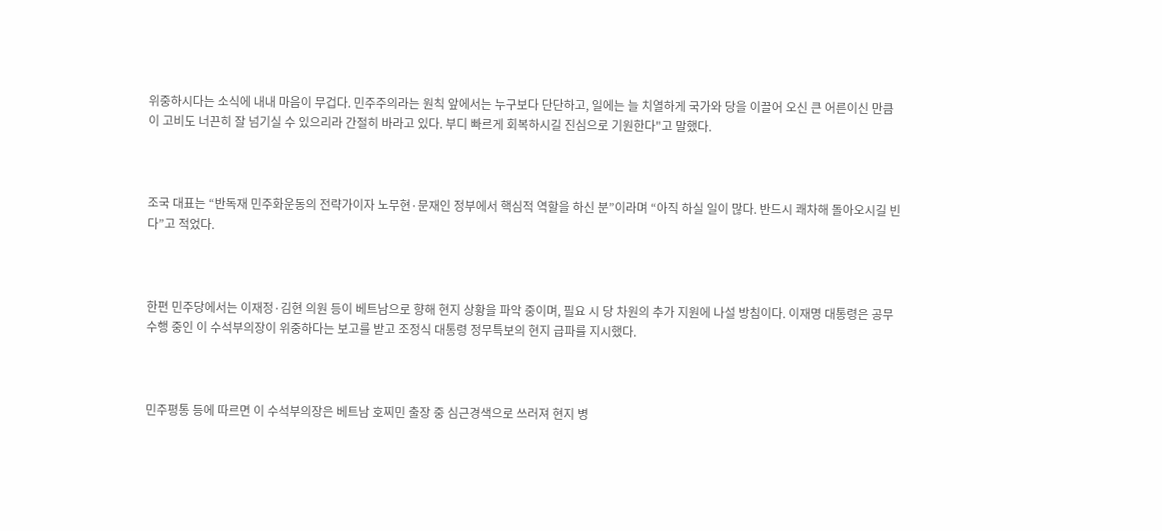위중하시다는 소식에 내내 마음이 무겁다. 민주주의라는 원칙 앞에서는 누구보다 단단하고, 일에는 늘 치열하게 국가와 당을 이끌어 오신 큰 어른이신 만큼 이 고비도 너끈히 잘 넘기실 수 있으리라 간절히 바라고 있다. 부디 빠르게 회복하시길 진심으로 기원한다"고 말했다.



조국 대표는 “반독재 민주화운동의 전략가이자 노무현·문재인 정부에서 핵심적 역할을 하신 분”이라며 “아직 하실 일이 많다. 반드시 쾌차해 돌아오시길 빈다”고 적었다.



한편 민주당에서는 이재정·김현 의원 등이 베트남으로 향해 현지 상황을 파악 중이며, 필요 시 당 차원의 추가 지원에 나설 방침이다. 이재명 대통령은 공무 수행 중인 이 수석부의장이 위중하다는 보고를 받고 조정식 대통령 정무특보의 현지 급파를 지시했다.



민주평통 등에 따르면 이 수석부의장은 베트남 호찌민 출장 중 심근경색으로 쓰러져 현지 병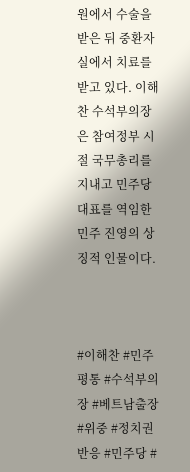원에서 수술을 받은 뒤 중환자실에서 치료를 받고 있다. 이해찬 수석부의장은 참여정부 시절 국무총리를 지내고 민주당 대표를 역임한 민주 진영의 상징적 인물이다.



#이해찬 #민주평통 #수석부의장 #베트남출장 #위중 #정치권반응 #민주당 #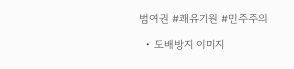범여권 #쾌유기원 #민주주의

  • 도배방지 이미지